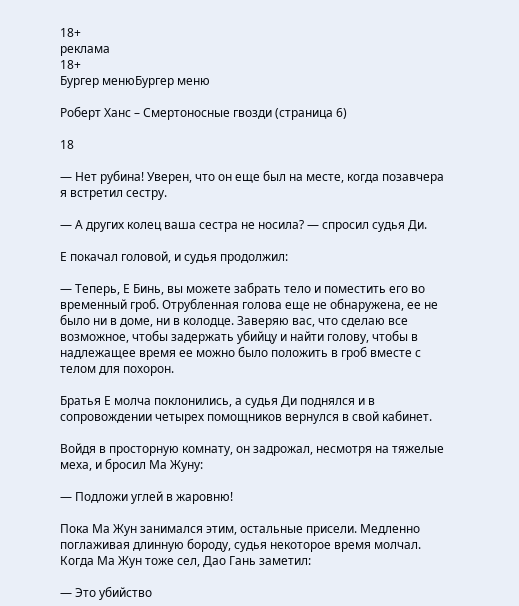18+
реклама
18+
Бургер менюБургер меню

Роберт Ханс – Смертоносные гвозди (страница 6)

18

— Нет рубина! Уверен, что он еще был на месте, когда позавчера я встретил сестру.

— А других колец ваша сестра не носила? — спросил судья Ди.

Е покачал головой, и судья продолжил:

— Теперь, Е Бинь, вы можете забрать тело и поместить его во временный гроб. Отрубленная голова еще не обнаружена, ее не было ни в доме, ни в колодце. Заверяю вас, что сделаю все возможное, чтобы задержать убийцу и найти голову, чтобы в надлежащее время ее можно было положить в гроб вместе с телом для похорон.

Братья Е молча поклонились, а судья Ди поднялся и в сопровождении четырех помощников вернулся в свой кабинет.

Войдя в просторную комнату, он задрожал, несмотря на тяжелые меха, и бросил Ма Жуну:

— Подложи углей в жаровню!

Пока Ма Жун занимался этим, остальные присели. Медленно поглаживая длинную бороду, судья некоторое время молчал. Когда Ма Жун тоже сел, Дао Гань заметил:

— Это убийство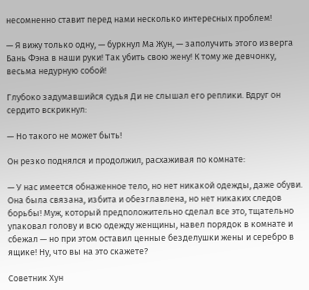несомненно ставит перед нами несколько интересных проблем!

— Я вижу только одну, — буркнул Ма Жун, — заполучить этого изверга Бань Фэна в наши руки! Так убить свою жену! К тому же девчонку, весьма недурную собой!

Глубоко задумавшийся судья Ди не слышал его реплики. Вдруг он сердито вскрикнул:

— Но такого не может быть!

Он резко поднялся и продолжил, расхаживая по комнате:

— У нас имеется обнаженное тело, но нет никакой одежды, даже обуви. Она была связана, избита и обезглавлена, но нет никаких следов борьбы! Муж, который предположительно сделал все это, тщательно упаковал голову и всю одежду женщины, навел порядок в комнате и сбежал — но при этом оставил ценные безделушки жены и серебро в ящике! Ну, что вы на это скажете?

Советник Хун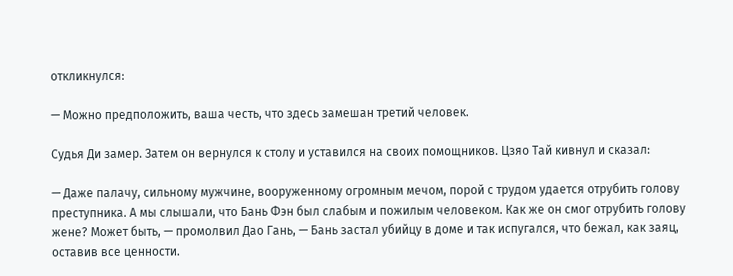откликнулся:

— Можно предположить, ваша честь, что здесь замешан третий человек.

Судья Ди замер. Затем он вернулся к столу и уставился на своих помощников. Цзяо Тай кивнул и сказал:

— Даже палачу, сильному мужчине, вооруженному огромным мечом, порой с трудом удается отрубить голову преступника. А мы слышали, что Бань Фэн был слабым и пожилым человеком. Как же он смог отрубить голову жене? Может быть, — промолвил Дао Гань, — Бань застал убийцу в доме и так испугался, что бежал, как заяц, оставив все ценности.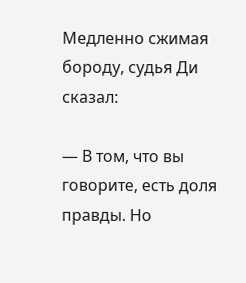Медленно сжимая бороду, судья Ди сказал:

— В том, что вы говорите, есть доля правды. Но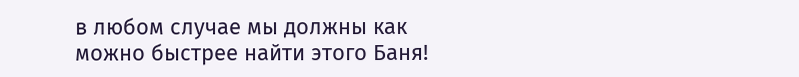в любом случае мы должны как можно быстрее найти этого Баня!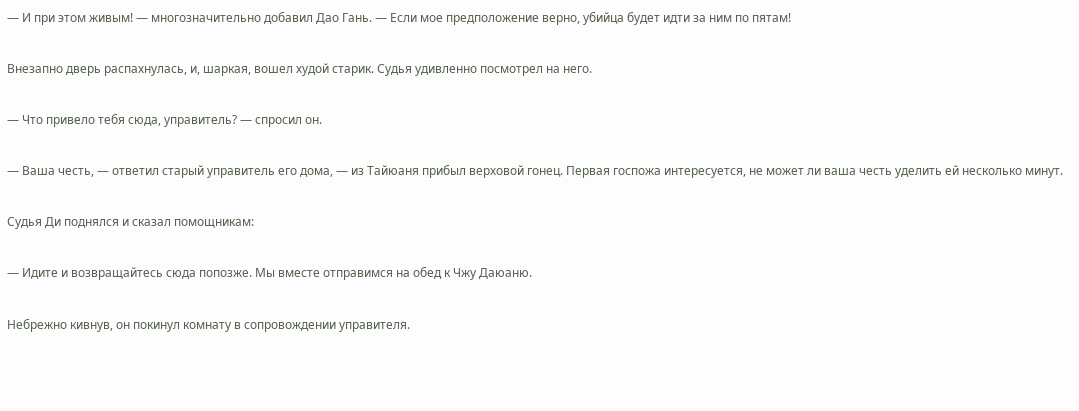— И при этом живым! — многозначительно добавил Дао Гань. — Если мое предположение верно, убийца будет идти за ним по пятам!

Внезапно дверь распахнулась, и, шаркая, вошел худой старик. Судья удивленно посмотрел на него.

— Что привело тебя сюда, управитель? — спросил он.

— Ваша честь, — ответил старый управитель его дома, — из Тайюаня прибыл верховой гонец. Первая госпожа интересуется, не может ли ваша честь уделить ей несколько минут.

Судья Ди поднялся и сказал помощникам:

— Идите и возвращайтесь сюда попозже. Мы вместе отправимся на обед к Чжу Даюаню.

Небрежно кивнув, он покинул комнату в сопровождении управителя.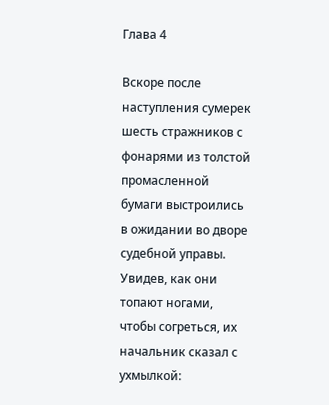Глава 4

Вскоре после наступления сумерек шесть стражников с фонарями из толстой промасленной бумаги выстроились в ожидании во дворе судебной управы. Увидев, как они топают ногами, чтобы согреться, их начальник сказал с ухмылкой: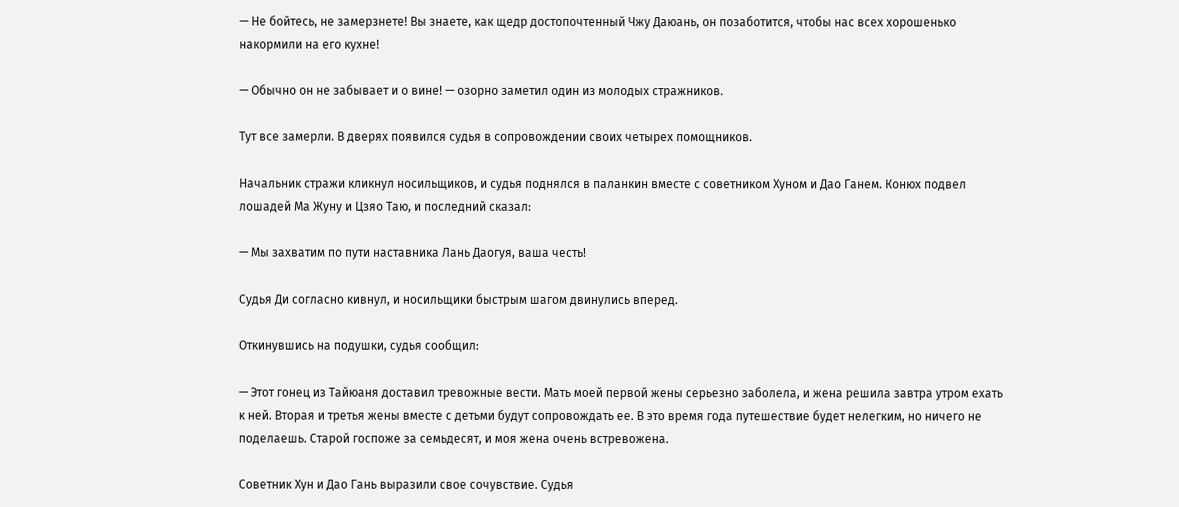— Не бойтесь, не замерзнете! Вы знаете, как щедр достопочтенный Чжу Даюань, он позаботится, чтобы нас всех хорошенько накормили на его кухне!

— Обычно он не забывает и о вине! — озорно заметил один из молодых стражников.

Тут все замерли. В дверях появился судья в сопровождении своих четырех помощников.

Начальник стражи кликнул носильщиков, и судья поднялся в паланкин вместе с советником Хуном и Дао Ганем. Конюх подвел лошадей Ма Жуну и Цзяо Таю, и последний сказал:

— Мы захватим по пути наставника Лань Даогуя, ваша честь!

Судья Ди согласно кивнул, и носильщики быстрым шагом двинулись вперед.

Откинувшись на подушки, судья сообщил:

— Этот гонец из Тайюаня доставил тревожные вести. Мать моей первой жены серьезно заболела, и жена решила завтра утром ехать к ней. Вторая и третья жены вместе с детьми будут сопровождать ее. В это время года путешествие будет нелегким, но ничего не поделаешь. Старой госпоже за семьдесят, и моя жена очень встревожена.

Советник Хун и Дао Гань выразили свое сочувствие. Судья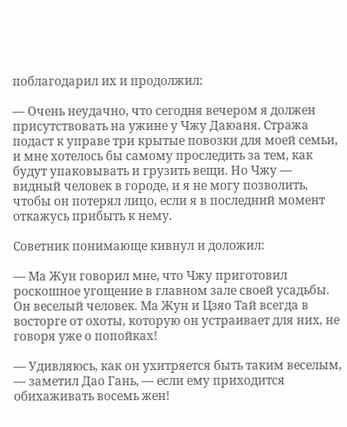поблагодарил их и продолжил:

— Очень неудачно, что сегодня вечером я должен присутствовать на ужине у Чжу Даюаня. Стража подаст к управе три крытые повозки для моей семьи, и мне хотелось бы самому проследить за тем, как будут упаковывать и грузить вещи. Но Чжу — видный человек в городе, и я не могу позволить, чтобы он потерял лицо, если я в последний момент откажусь прибыть к нему.

Советник понимающе кивнул и доложил:

— Ма Жун говорил мне, что Чжу приготовил роскошное угощение в главном зале своей усадьбы. Он веселый человек. Ма Жун и Цзяо Тай всегда в восторге от охоты, которую он устраивает для них, не говоря уже о попойках!

— Удивляюсь, как он ухитряется быть таким веселым, — заметил Дао Гань, — если ему приходится обихаживать восемь жен!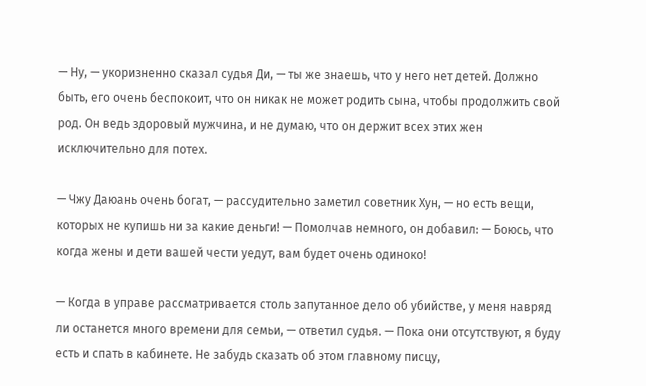— Ну, — укоризненно сказал судья Ди, — ты же знаешь, что у него нет детей. Должно быть, его очень беспокоит, что он никак не может родить сына, чтобы продолжить свой род. Он ведь здоровый мужчина, и не думаю, что он держит всех этих жен исключительно для потех.

— Чжу Даюань очень богат, — рассудительно заметил советник Хун, — но есть вещи, которых не купишь ни за какие деньги! — Помолчав немного, он добавил: — Боюсь, что когда жены и дети вашей чести уедут, вам будет очень одиноко!

— Когда в управе рассматривается столь запутанное дело об убийстве, у меня навряд ли останется много времени для семьи, — ответил судья. — Пока они отсутствуют, я буду есть и спать в кабинете. Не забудь сказать об этом главному писцу,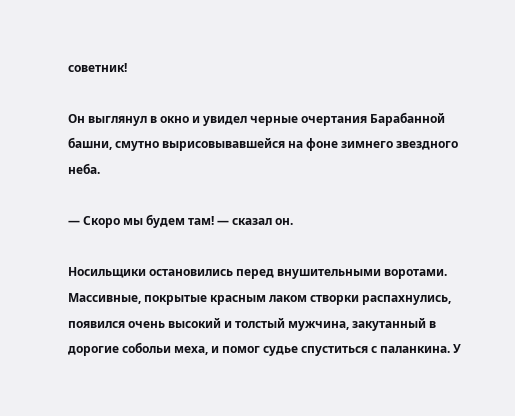советник!

Он выглянул в окно и увидел черные очертания Барабанной башни, смутно вырисовывавшейся на фоне зимнего звездного неба.

— Скоро мы будем там! — сказал он.

Носильщики остановились перед внушительными воротами. Массивные, покрытые красным лаком створки распахнулись, появился очень высокий и толстый мужчина, закутанный в дорогие собольи меха, и помог судье спуститься с паланкина. У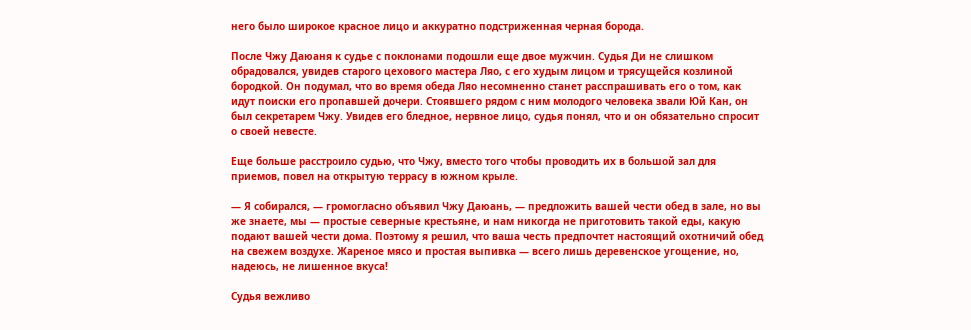него было широкое красное лицо и аккуратно подстриженная черная борода.

После Чжу Даюаня к судье с поклонами подошли еще двое мужчин. Судья Ди не слишком обрадовался, увидев старого цехового мастера Ляо, с его худым лицом и трясущейся козлиной бородкой. Он подумал, что во время обеда Ляо несомненно станет расспрашивать его о том, как идут поиски его пропавшей дочери. Стоявшего рядом с ним молодого человека звали Юй Кан, он был секретарем Чжу. Увидев его бледное, нервное лицо, судья понял, что и он обязательно спросит о своей невесте.

Еще больше расстроило судью, что Чжу, вместо того чтобы проводить их в большой зал для приемов, повел на открытую террасу в южном крыле.

— Я собирался, — громогласно объявил Чжу Даюань, — предложить вашей чести обед в зале, но вы же знаете, мы — простые северные крестьяне, и нам никогда не приготовить такой еды, какую подают вашей чести дома. Поэтому я решил, что ваша честь предпочтет настоящий охотничий обед на свежем воздухе. Жареное мясо и простая выпивка — всего лишь деревенское угощение, но, надеюсь, не лишенное вкуса!

Судья вежливо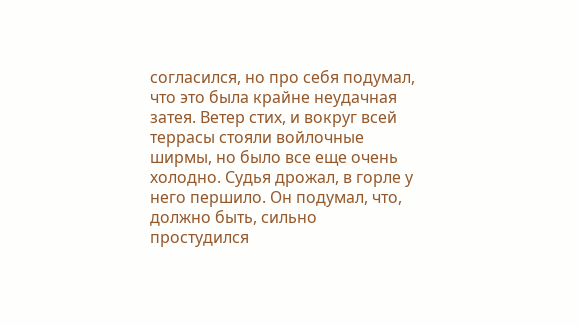согласился, но про себя подумал, что это была крайне неудачная затея. Ветер стих, и вокруг всей террасы стояли войлочные ширмы, но было все еще очень холодно. Судья дрожал, в горле у него першило. Он подумал, что, должно быть, сильно простудился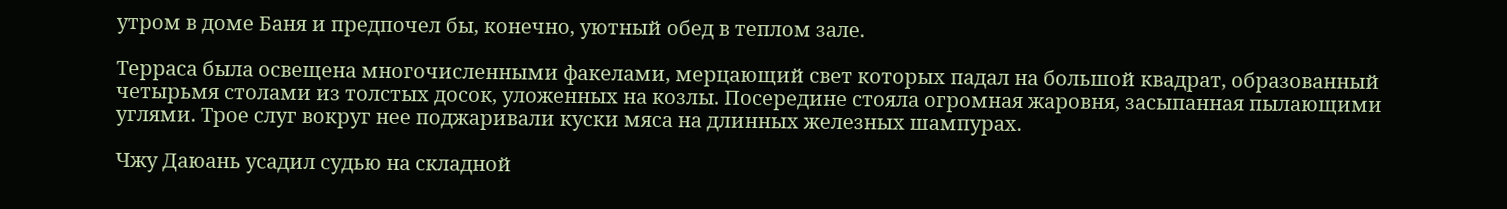утром в доме Баня и предпочел бы, конечно, уютный обед в теплом зале.

Терраса была освещена многочисленными факелами, мерцающий свет которых падал на большой квадрат, образованный четырьмя столами из толстых досок, уложенных на козлы. Посередине стояла огромная жаровня, засыпанная пылающими углями. Трое слуг вокруг нее поджаривали куски мяса на длинных железных шампурах.

Чжу Даюань усадил судью на складной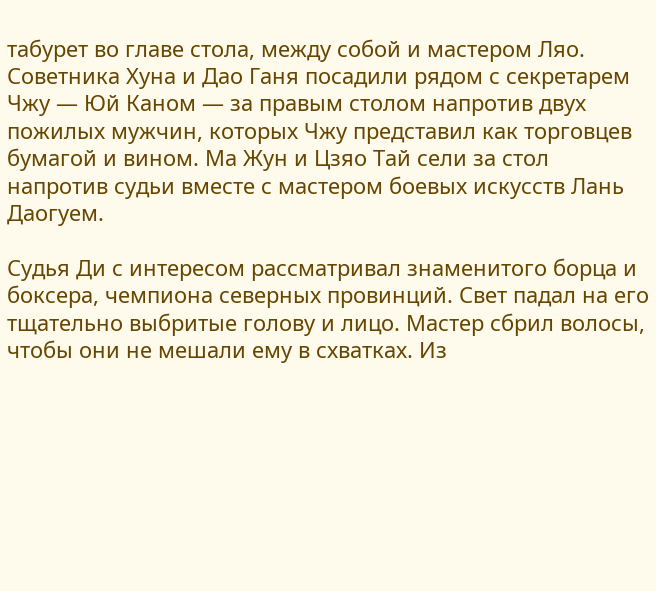табурет во главе стола, между собой и мастером Ляо. Советника Хуна и Дао Ганя посадили рядом с секретарем Чжу — Юй Каном — за правым столом напротив двух пожилых мужчин, которых Чжу представил как торговцев бумагой и вином. Ма Жун и Цзяо Тай сели за стол напротив судьи вместе с мастером боевых искусств Лань Даогуем.

Судья Ди с интересом рассматривал знаменитого борца и боксера, чемпиона северных провинций. Свет падал на его тщательно выбритые голову и лицо. Мастер сбрил волосы, чтобы они не мешали ему в схватках. Из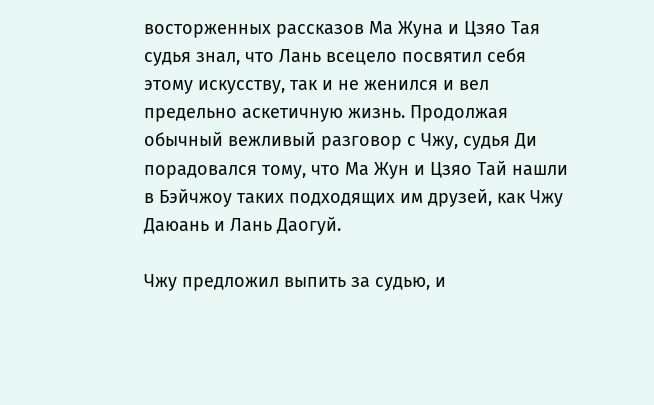восторженных рассказов Ма Жуна и Цзяо Тая судья знал, что Лань всецело посвятил себя этому искусству, так и не женился и вел предельно аскетичную жизнь. Продолжая обычный вежливый разговор с Чжу, судья Ди порадовался тому, что Ма Жун и Цзяо Тай нашли в Бэйчжоу таких подходящих им друзей, как Чжу Даюань и Лань Даогуй.

Чжу предложил выпить за судью, и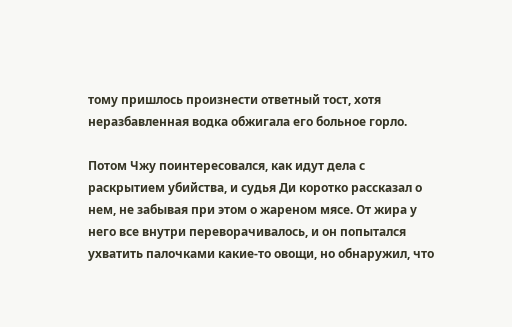тому пришлось произнести ответный тост, хотя неразбавленная водка обжигала его больное горло.

Потом Чжу поинтересовался, как идут дела с раскрытием убийства, и судья Ди коротко рассказал о нем, не забывая при этом о жареном мясе. От жира у него все внутри переворачивалось, и он попытался ухватить палочками какие-то овощи, но обнаружил, что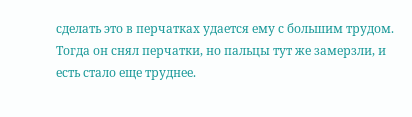сделать это в перчатках удается ему с большим трудом. Тогда он снял перчатки, но пальцы тут же замерзли, и есть стало еще труднее.